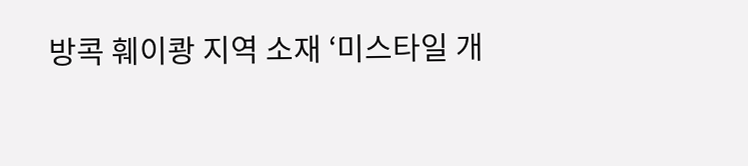방콕 훼이쾅 지역 소재 ‘미스타일 개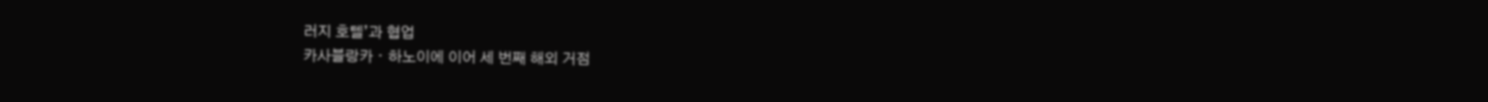러지 호텔’과 협업
카사블랑카ㆍ하노이에 이어 세 번째 해외 거점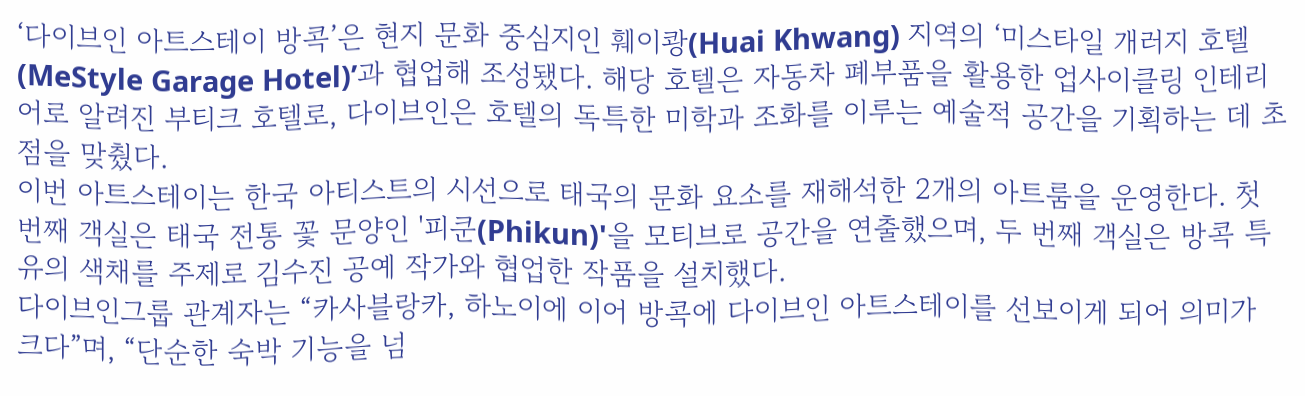‘다이브인 아트스테이 방콕’은 현지 문화 중심지인 훼이쾅(Huai Khwang) 지역의 ‘미스타일 개러지 호텔(MeStyle Garage Hotel)’과 협업해 조성됐다. 해당 호텔은 자동차 폐부품을 활용한 업사이클링 인테리어로 알려진 부티크 호텔로, 다이브인은 호텔의 독특한 미학과 조화를 이루는 예술적 공간을 기획하는 데 초점을 맞췄다.
이번 아트스테이는 한국 아티스트의 시선으로 태국의 문화 요소를 재해석한 2개의 아트룸을 운영한다. 첫 번째 객실은 태국 전통 꽃 문양인 '피쿤(Phikun)'을 모티브로 공간을 연출했으며, 두 번째 객실은 방콕 특유의 색채를 주제로 김수진 공예 작가와 협업한 작품을 설치했다.
다이브인그룹 관계자는 “카사블랑카, 하노이에 이어 방콕에 다이브인 아트스테이를 선보이게 되어 의미가 크다”며, “단순한 숙박 기능을 넘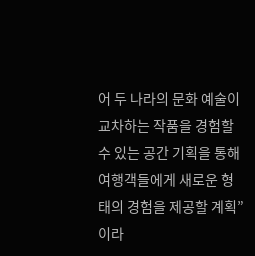어 두 나라의 문화 예술이 교차하는 작품을 경험할 수 있는 공간 기획을 통해 여행객들에게 새로운 형태의 경험을 제공할 계획”이라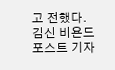고 전했다.
김신 비욘드포스트 기자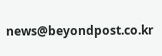news@beyondpost.co.kr